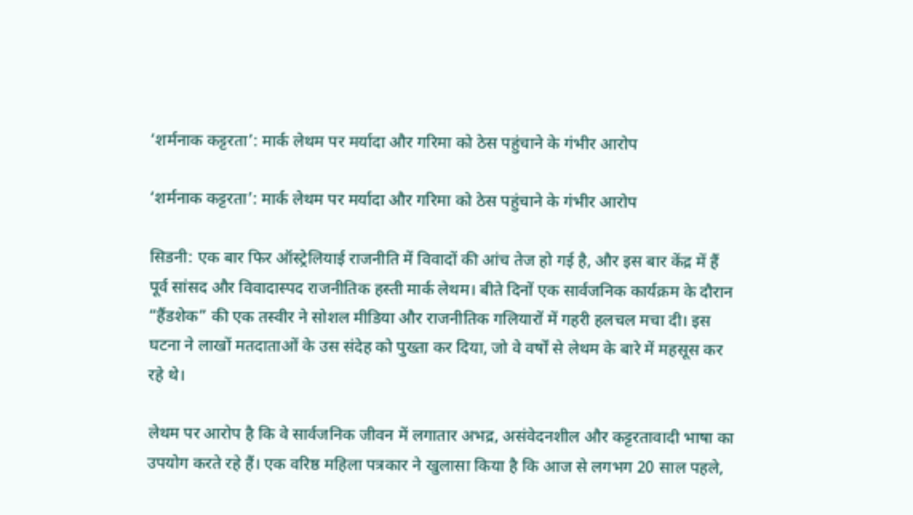‘शर्मनाक कट्टरता’: मार्क लेथम पर मर्यादा और गरिमा को ठेस पहुंचाने के गंभीर आरोप

‘शर्मनाक कट्टरता’: मार्क लेथम पर मर्यादा और गरिमा को ठेस पहुंचाने के गंभीर आरोप

सिडनी: एक बार फिर ऑस्ट्रेलियाई राजनीति में विवादों की आंच तेज हो गई है, और इस बार केंद्र में हैं पूर्व सांसद और विवादास्पद राजनीतिक हस्ती मार्क लेथम। बीते दिनों एक सार्वजनिक कार्यक्रम के दौरान “हैंडशेक” की एक तस्वीर ने सोशल मीडिया और राजनीतिक गलियारों में गहरी हलचल मचा दी। इस घटना ने लाखों मतदाताओं के उस संदेह को पुख्ता कर दिया, जो वे वर्षों से लेथम के बारे में महसूस कर रहे थे।

लेथम पर आरोप है कि वे सार्वजनिक जीवन में लगातार अभद्र, असंवेदनशील और कट्टरतावादी भाषा का उपयोग करते रहे हैं। एक वरिष्ठ महिला पत्रकार ने खुलासा किया है कि आज से लगभग 20 साल पहले,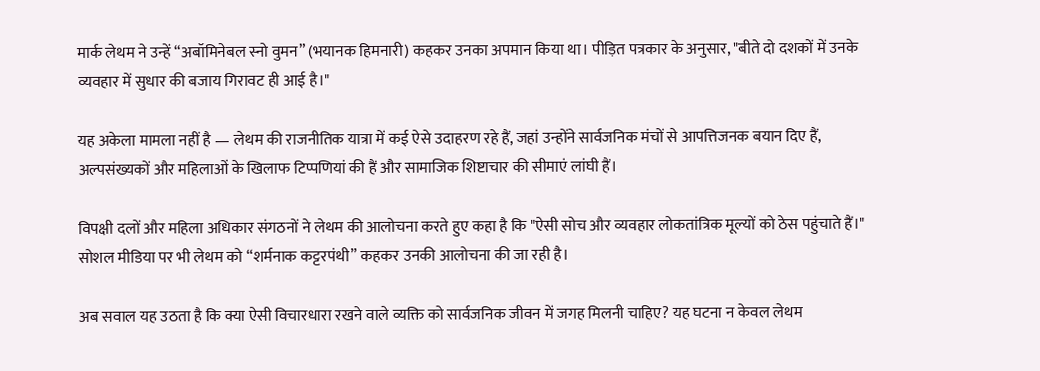मार्क लेथम ने उन्हें “अबॉमिनेबल स्नो वुमन” (भयानक हिमनारी) कहकर उनका अपमान किया था। पीड़ित पत्रकार के अनुसार, "बीते दो दशकों में उनके व्यवहार में सुधार की बजाय गिरावट ही आई है।"

यह अकेला मामला नहीं है — लेथम की राजनीतिक यात्रा में कई ऐसे उदाहरण रहे हैं, जहां उन्होंने सार्वजनिक मंचों से आपत्तिजनक बयान दिए हैं, अल्पसंख्यकों और महिलाओं के खिलाफ टिप्पणियां की हैं और सामाजिक शिष्टाचार की सीमाएं लांघी हैं।

विपक्षी दलों और महिला अधिकार संगठनों ने लेथम की आलोचना करते हुए कहा है कि "ऐसी सोच और व्यवहार लोकतांत्रिक मूल्यों को ठेस पहुंचाते हैं।" सोशल मीडिया पर भी लेथम को “शर्मनाक कट्टरपंथी” कहकर उनकी आलोचना की जा रही है।

अब सवाल यह उठता है कि क्या ऐसी विचारधारा रखने वाले व्यक्ति को सार्वजनिक जीवन में जगह मिलनी चाहिए? यह घटना न केवल लेथम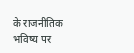के राजनीतिक भविष्य पर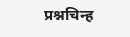प्रश्नचिन्ह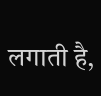लगाती है,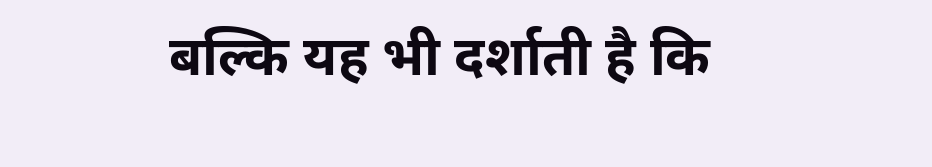बल्कि यह भी दर्शाती है कि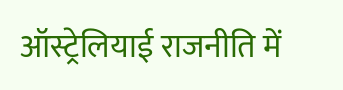ऑस्ट्रेलियाई राजनीति में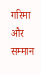गरिमा और सम्मान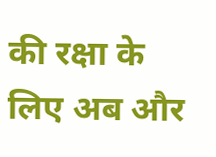की रक्षा के लिए अब और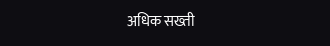अधिक सख्ती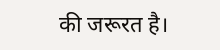की जरूरत है।